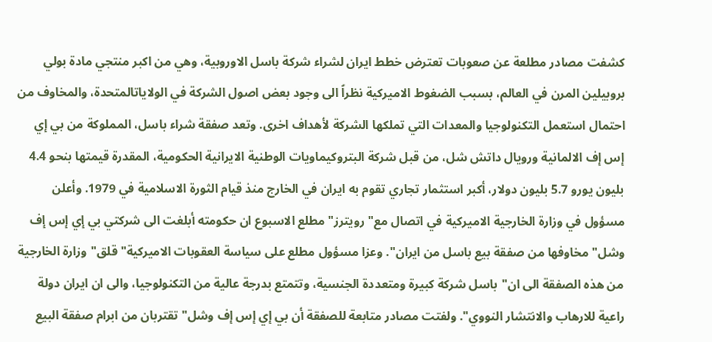كشفت مصادر مطلعة عن صعوبات تعترض خطط ايران لشراء شركة باسل الاوروبية، وهي من اكبر منتجي مادة بولي بروبيلين المرن في العالم، بسبب الضغوط الاميركية نظراً الى وجود بعض اصول الشركة في الولاياتالمتحدة، والمخاوف من احتمال استعمل التكنولوجيا والمعدات التي تملكها الشركة لأهداف اخرى. وتعد صفقة شراء باسل، المملوكة من بي إي إس إف الالمانية ورويال داتش شل، من قبل شركة البتروكيماويات الوطنية الايرانية الحكومية، المقدرة قيمتها بنحو 4.4 بليون يورو 5.7 بليون دولار، أكبر استثمار تجاري تقوم به ايران في الخارج منذ قيام الثورة الاسلامية في 1979. وأعلن مسؤول في وزارة الخارجية الاميركية في اتصال مع"رويترز"مطلع الاسبوع ان حكومته أبلغت الى شركتي بي إي إس إف وشل"مخاوفها من صفقة بيع باسل من ايران". وعزا مسؤول مطلع على سياسة العقوبات الاميركية"قلق"وزارة الخارجية من هذه الصفقة الى ان"باسل شركة كبيرة ومتعددة الجنسية، وتتمتع بدرجة عالية من التكنولوجيا، والى ان ايران دولة راعية للارهاب والانتشار النووي". ولفتت مصادر متابعة للصفقة أن بي إي إس إف وشل"تقتربان من ابرام صفقة البيع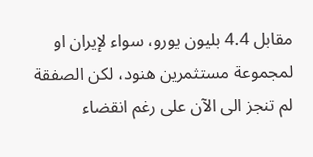مقابل 4.4 بليون يورو، سواء لإيران او لمجموعة مستثمرين هنود، لكن الصفقة لم تنجز الى الآن على رغم انقضاء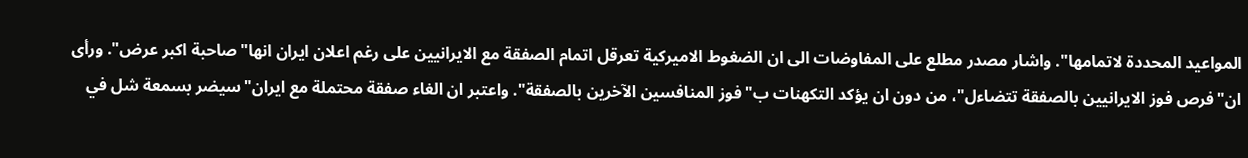المواعيد المحددة لاتمامها". واشار مصدر مطلع على المفاوضات الى ان الضغوط الاميركية تعرقل اتمام الصفقة مع الايرانيين على رغم اعلان ايران انها"صاحبة اكبر عرض". ورأى ان"فرص فوز الايرانيين بالصفقة تتضاءل"، من دون ان يؤكد التكهنات ب"فوز المنافسين الآخرين بالصفقة". واعتبر ان الغاء صفقة محتملة مع ايران"سيضر بسمعة شل في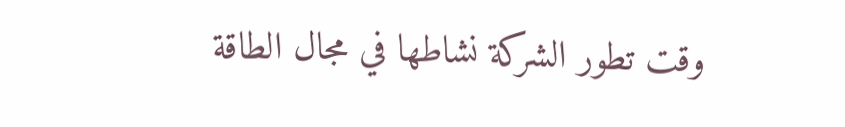وقت تطور الشركة نشاطها في مجال الطاقة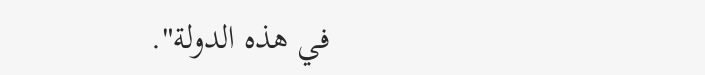في هذه الدولة".